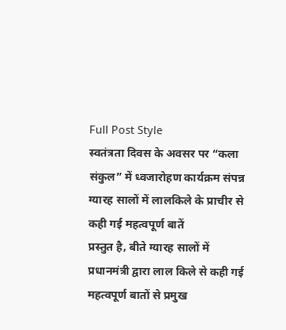Full Post Style
स्वतंत्रता दिवस के अवसर पर “कला संकुल” में ध्वजारोहण कार्यक्रम संपन्न
ग्यारह सालों में लालकिले के प्राचीर से कही गई महत्वपूर्ण बातें
प्रस्तुत है, बीते ग्यारह सालों में प्रधानमंत्री द्वारा लाल किले से कही गई महत्वपूर्ण बातों से प्रमुख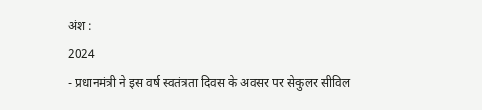अंश :
2024
- प्रधानमंत्री ने इस वर्ष स्वतंत्रता दिवस के अवसर पर सेकुलर सीविल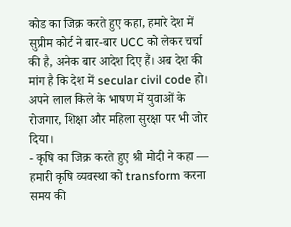कोड का जिक्र करते हुए कहा, हमारे देश में सुप्रीम कोर्ट ने बार-बार UCC को लेकर चर्चा की है, अनेक बार आदेश दिए हैं। अब देश की मांग है कि देश में secular civil code हो। अपने लाल किले के भाषण में युवाओं के रोजगार, शिक्षा और महिला सुरक्षा पर भी जोर दिया।
- कृषि का जिक्र करते हुए श्री मोदी ने कहा — हमारी कृषि व्यवस्था को transform करना समय की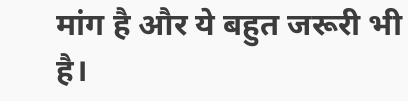मांग है और ये बहुत जरूरी भी है।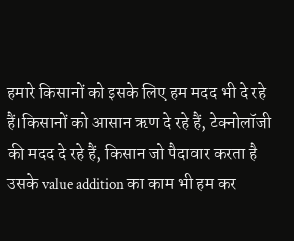हमारे किसानों को इसके लिए हम मदद भी दे रहे हैं।किसानों को आसान ऋण दे रहे हैं, टेक्नोलॉजी की मदद दे रहे हैं, किसान जो पैदावार करता है उसके value addition का काम भी हम कर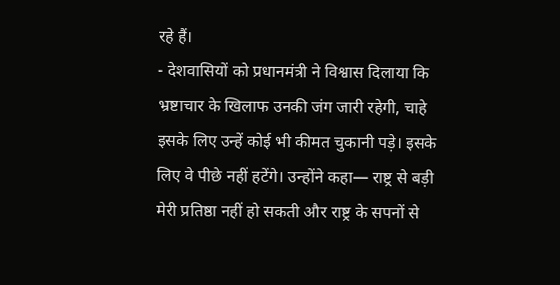रहे हैं।
- देशवासियों को प्रधानमंत्री ने विश्वास दिलाया कि भ्रष्टाचार के खिलाफ उनकी जंग जारी रहेगी, चाहे इसके लिए उन्हें कोई भी कीमत चुकानी पड़े। इसके लिए वे पीछे नहीं हटेंगे। उन्होंने कहा— राष्ट्र से बड़ी मेरी प्रतिष्ठा नहीं हो सकती और राष्ट्र के सपनों से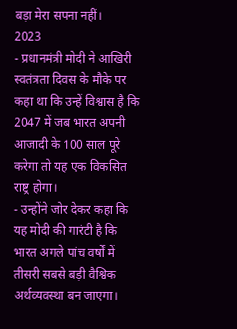बड़ा मेरा सपना नहीं।
2023
- प्रधानमंत्री मोदी ने आखिरी स्वतंत्रता दिवस के मौके पर कहा था कि उन्हें विश्वास है कि 2047 में जब भारत अपनी आजादी के 100 साल पूरे करेगा तो यह एक विकसित राष्ट्र होगा।
- उन्होंने जोर देकर कहा कि यह मोदी की गारंटी है कि भारत अगले पांच वर्षों में तीसरी सबसे बड़ी वैश्विक अर्थव्यवस्था बन जाएगा।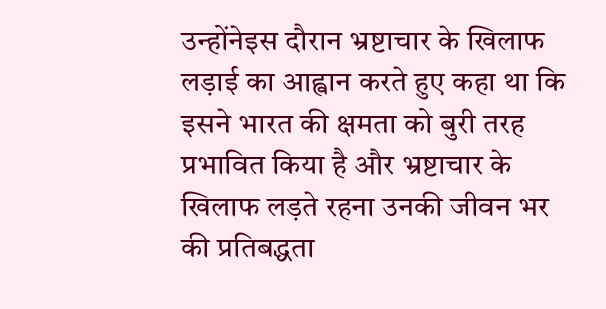उन्होंनेइस दौरान भ्रष्टाचार के खिलाफ लड़ाई का आह्वान करते हुए कहा था कि इसने भारत की क्षमता को बुरी तरह प्रभावित किया है और भ्रष्टाचार के खिलाफ लड़ते रहना उनकी जीवन भर की प्रतिबद्धता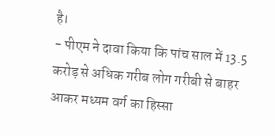है।
- पीएम ने दावा किया कि पांच साल में 13.5 करोड़ से अधिक गरीब लोग गरीबी से बाहर आकर मध्यम वर्ग का हिस्सा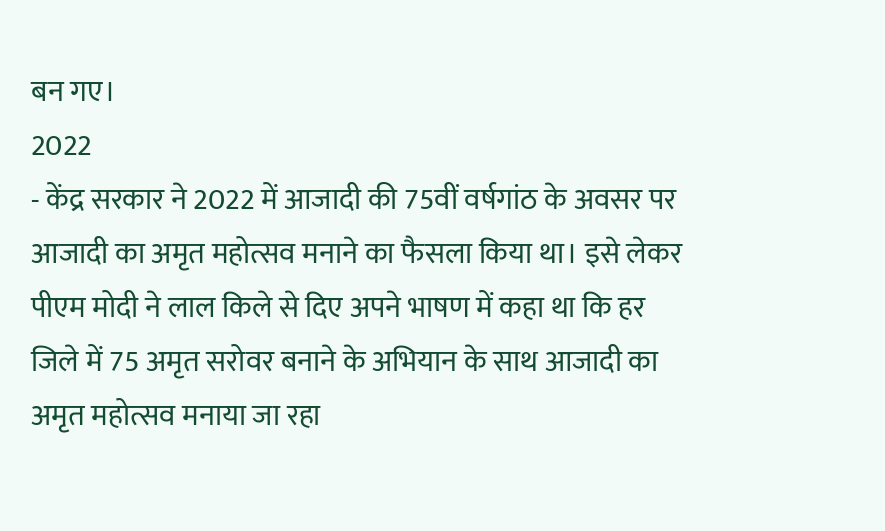बन गए।
2022
- केंद्र सरकार ने 2022 में आजादी की 75वीं वर्षगांठ के अवसर पर आजादी का अमृत महोत्सव मनाने का फैसला किया था। इसे लेकर पीएम मोदी ने लाल किले से दिए अपने भाषण में कहा था कि हर जिले में 75 अमृत सरोवर बनाने के अभियान के साथ आजादी का अमृत महोत्सव मनाया जा रहा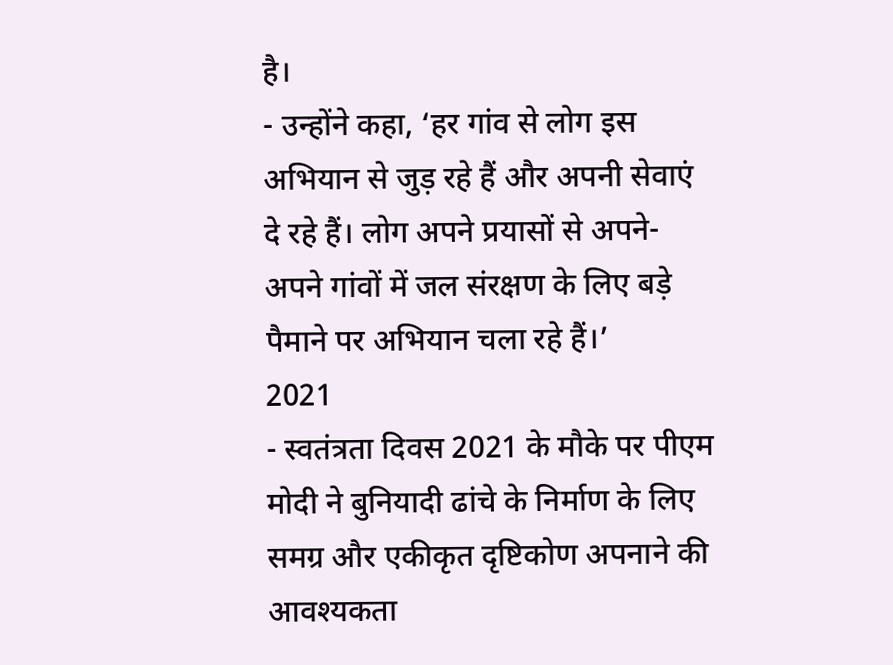है।
- उन्होंने कहा, ‘हर गांव से लोग इस अभियान से जुड़ रहे हैं और अपनी सेवाएं दे रहे हैं। लोग अपने प्रयासों से अपने-अपने गांवों में जल संरक्षण के लिए बड़े पैमाने पर अभियान चला रहे हैं।’
2021
- स्वतंत्रता दिवस 2021 के मौके पर पीएम मोदी ने बुनियादी ढांचे के निर्माण के लिए समग्र और एकीकृत दृष्टिकोण अपनाने की आवश्यकता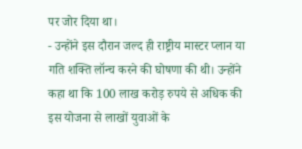पर जोर दिया था।
- उन्होंने इस दौरान जल्द ही राष्ट्रीय मास्टर प्लान या गति शक्ति लॉन्च करने की घोषणा की थी। उन्होंने कहा था कि 100 लाख करोड़ रुपये से अधिक की इस योजना से लाखों युवाओं के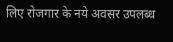लिए रोजगार के नये अवसर उपलब्ध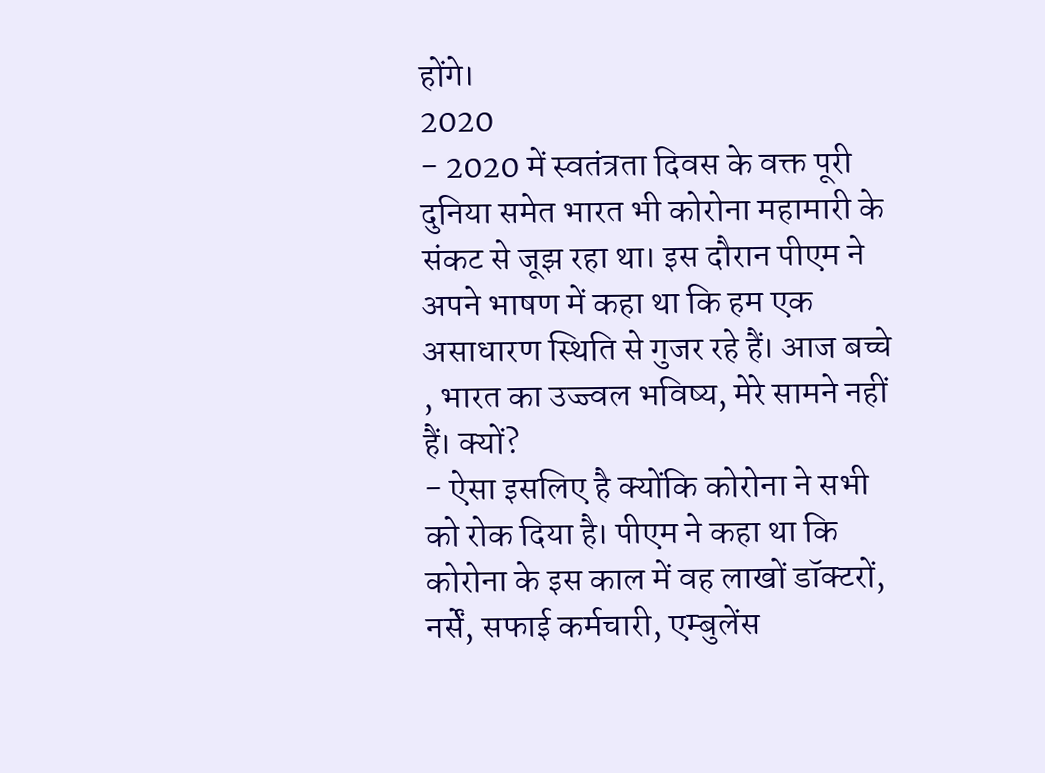होंगे।
2020
- 2020 में स्वतंत्रता दिवस के वक्त पूरी दुनिया समेत भारत भी कोरोना महामारी के संकट से जूझ रहा था। इस दौरान पीएम ने अपने भाषण में कहा था कि हम एक असाधारण स्थिति से गुजर रहे हैं। आज बच्चे , भारत का उज्ज्वल भविष्य, मेरे सामने नहीं हैं। क्यों?
- ऐसा इसलिए है क्योंकि कोरोना ने सभी को रोक दिया है। पीएम ने कहा था कि कोरोना के इस काल में वह लाखों डॉक्टरों, नर्सें, सफाई कर्मचारी, एम्बुलेंस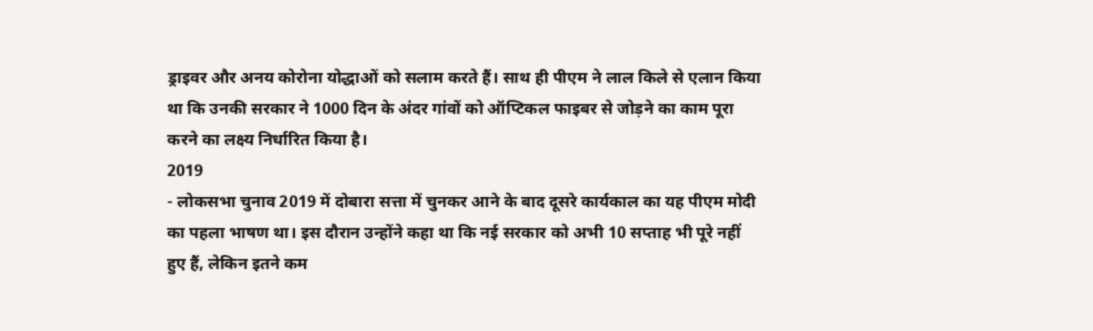ड्राइवर और अनय कोरोना योद्धाओं को सलाम करते हैं। साथ ही पीएम ने लाल किले से एलान किया था कि उनकी सरकार ने 1000 दिन के अंदर गांवों को ऑप्टिकल फाइबर से जोड़ने का काम पूरा करने का लक्ष्य निर्धारित किया है।
2019
- लोकसभा चुनाव 2019 में दोबारा सत्ता में चुनकर आने के बाद दूसरे कार्यकाल का यह पीएम मोदी का पहला भाषण था। इस दौरान उन्होंने कहा था कि नई सरकार को अभी 10 सप्ताह भी पूरे नहीं हुए हैं, लेकिन इतने कम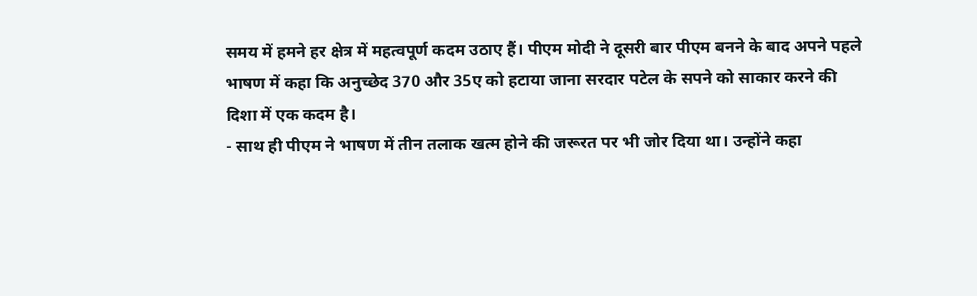समय में हमने हर क्षेत्र में महत्वपूर्ण कदम उठाए हैं। पीएम मोदी ने दूसरी बार पीएम बनने के बाद अपने पहले भाषण में कहा कि अनुच्छेद 370 और 35ए को हटाया जाना सरदार पटेल के सपने को साकार करने की दिशा में एक कदम है।
- साथ ही पीएम ने भाषण में तीन तलाक खत्म होने की जरूरत पर भी जोर दिया था। उन्होंने कहा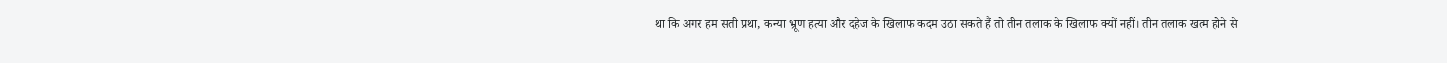था कि अगर हम सती प्रथा, कन्या भ्रूण हत्या और दहेज के खिलाफ कदम उठा सकते हैं तो तीन तलाक के खिलाफ क्यों नहीं। तीन तलाक खत्म होने से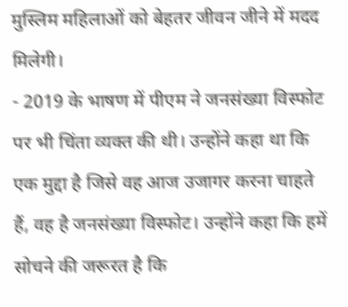मुस्लिम महिलाओं को बेहतर जीवन जीने में मदद मिलेगी।
- 2019 के भाषण में पीएम ने जनसंख्या विस्फोट पर भी चिंता व्यक्त की थी। उन्होंने कहा था कि एक मुद्दा है जिसे वह आज उजागर करना चाहते हैं, वह है जनसंख्या विस्फोट। उन्होंने कहा कि हमें सोचने की जरूरत है कि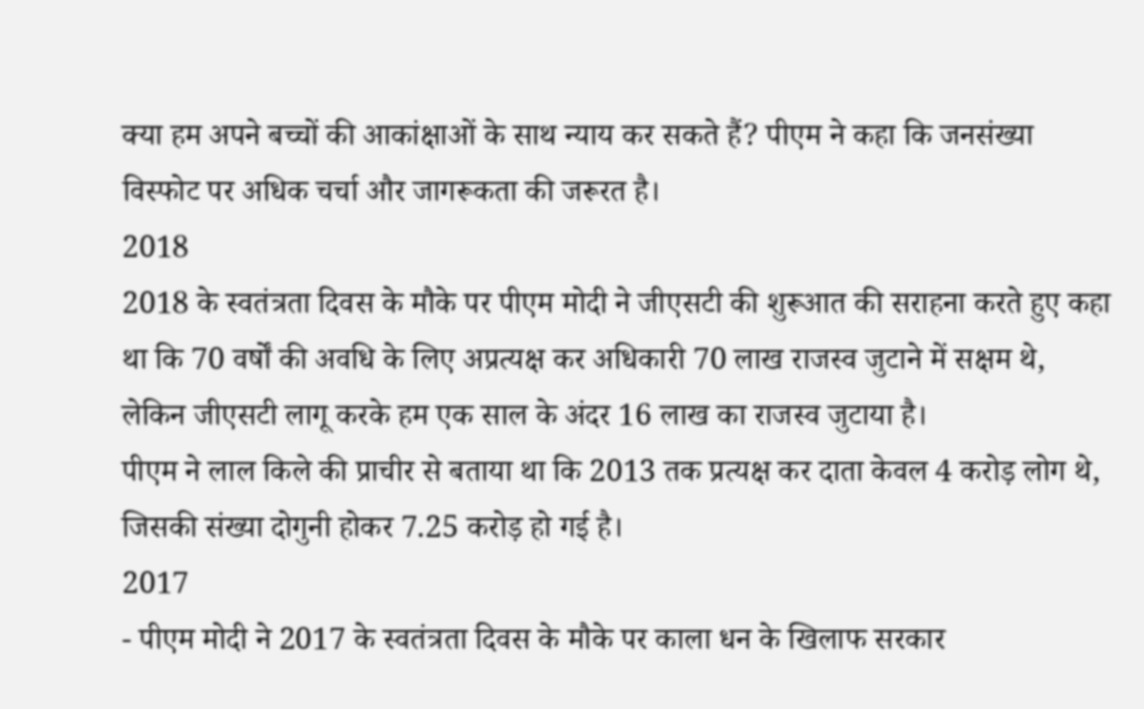क्या हम अपने बच्चों की आकांक्षाओं के साथ न्याय कर सकते हैं? पीएम ने कहा कि जनसंख्या विस्फोट पर अधिक चर्चा और जागरूकता की जरूरत है।
2018
2018 के स्वतंत्रता दिवस के मौके पर पीएम मोदी ने जीएसटी की शुरूआत की सराहना करते हुए कहा था कि 70 वर्षों की अवधि के लिए अप्रत्यक्ष कर अधिकारी 70 लाख राजस्व जुटाने में सक्षम थे, लेकिन जीएसटी लागू करके हम एक साल के अंदर 16 लाख का राजस्व जुटाया है।
पीएम ने लाल किले की प्राचीर से बताया था कि 2013 तक प्रत्यक्ष कर दाता केवल 4 करोड़ लोग थे, जिसकी संख्या दोगुनी होकर 7.25 करोड़ हो गई है।
2017
- पीएम मोदी ने 2017 के स्वतंत्रता दिवस के मौके पर काला धन के खिलाफ सरकार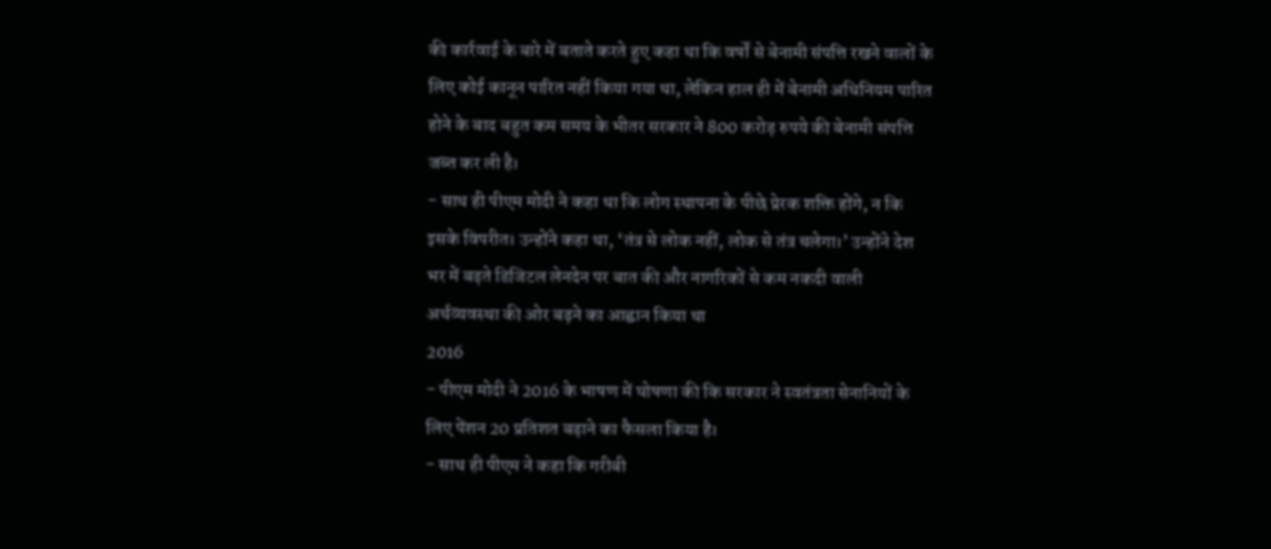की कार्रवाई के बारे में बताते करते हुए कहा था कि वर्षों से बेनामी संपत्ति रखने वालों के लिए कोई कानून पारित नहीं किया गया था, लेकिन हाल ही में बेनामी अधिनियम पारित होने के बाद बहुत कम समय के भीतर सरकार ने 800 करोड़ रुपये की बेनामी संपत्ति जब्त कर ली है।
- साथ ही पीएम मोदी ने कहा था कि लोग स्थापना के पीछे प्रेरक शक्ति होंगे, न कि इसके विपरीत। उन्होंने कहा था, ‘तंत्र से लोक नहीं, लोक से तंत्र चलेगा।’ उन्होंने देश भर में बढ़ते डिजिटल लेनदेन पर बात की और नागरिकों से कम नकदी वाली अर्थव्यवस्था की ओर बढ़ने का आह्वान किया था
2016
- पीएम मोदी ने 2016 के भाषण में घोषणा की कि सरकार ने स्वतंत्रता सेनानियों के लिए पेंशन 20 प्रतिशत बढ़ाने का फैसला किया है।
- साथ ही पीएम ने कहा कि गरीबी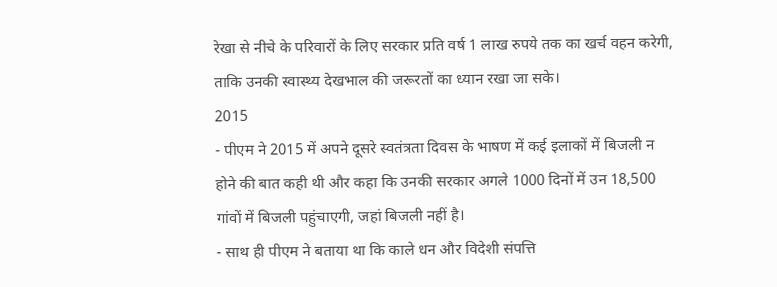रेखा से नीचे के परिवारों के लिए सरकार प्रति वर्ष 1 लाख रुपये तक का खर्च वहन करेगी, ताकि उनकी स्वास्थ्य देखभाल की जरूरतों का ध्यान रखा जा सके।
2015
- पीएम ने 2015 में अपने दूसरे स्वतंत्रता दिवस के भाषण में कई इलाकों में बिजली न होने की बात कही थी और कहा कि उनकी सरकार अगले 1000 दिनों में उन 18,500 गांवों में बिजली पहुंचाएगी, जहां बिजली नहीं है।
- साथ ही पीएम ने बताया था कि काले धन और विदेशी संपत्ति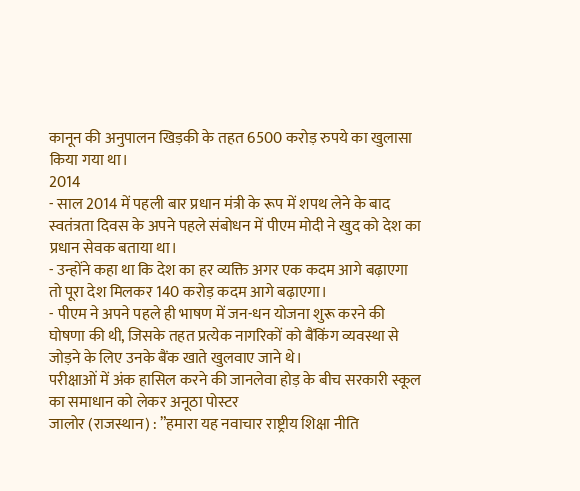कानून की अनुपालन खिड़की के तहत 6500 करोड़ रुपये का खुलासा किया गया था।
2014
- साल 2014 में पहली बार प्रधान मंत्री के रूप में शपथ लेने के बाद स्वतंत्रता दिवस के अपने पहले संबोधन में पीएम मोदी ने खुद को देश का प्रधान सेवक बताया था।
- उन्होंने कहा था कि देश का हर व्यक्ति अगर एक कदम आगे बढ़ाएगा तो पूरा देश मिलकर 140 करोड़ कदम आगे बढ़ाएगा।
- पीएम ने अपने पहले ही भाषण में जन-धन योजना शुरू करने की घोषणा की थी, जिसके तहत प्रत्येक नागरिकों को बैंकिंग व्यवस्था से जोड़ने के लिए उनके बैंक खाते खुलवाए जाने थे।
परीक्षाओं में अंक हासिल करने की जानलेवा होड़ के बीच सरकारी स्कूल का समाधान को लेकर अनूठा पोस्टर
जालोर (राजस्थान) : ”हमारा यह नवाचार राष्ट्रीय शिक्षा नीति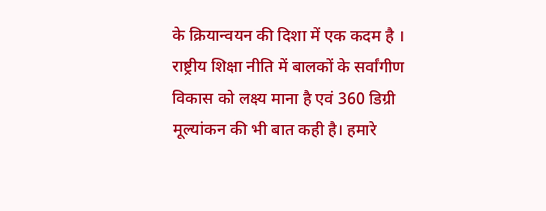के क्रियान्वयन की दिशा में एक कदम है । राष्ट्रीय शिक्षा नीति में बालकों के सर्वांगीण विकास को लक्ष्य माना है एवं 360 डिग्री मूल्यांकन की भी बात कही है। हमारे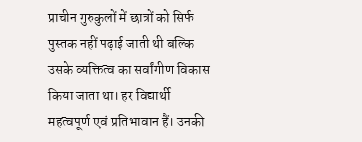प्राचीन गुरुकुलों में छात्रों को सिर्फ पुस्तक नहीं पढ़ाई जाती थी बल्कि उसके व्यक्तित्व का सर्वांगीण विकास किया जाता था। हर विद्यार्थी महत्वपूर्ण एवं प्रतिभावान हैं। उनकी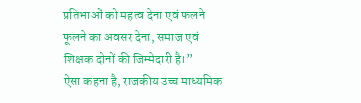प्रतिभाओं को महत्व देना एवं फलने फूलने का अवसर देना, समाज एवं शिक्षक दोनों की जिम्मेदारी है।”
ऐसा कहना है, राजकीय उच्च माध्यमिक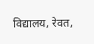विद्यालय, रेवत,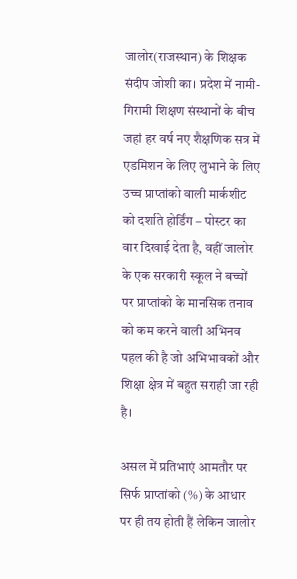जालोर(राजस्थान) के शिक्षक संदीप जोशी का। प्रदेश में नामी-गिरामी शिक्षण संस्थानों के बीच जहां हर वर्ष नए शैक्षणिक सत्र में एडमिशन के लिए लुभाने के लिए उच्च प्राप्तांको वाली मार्कशीट को दर्शाते होर्डिंग – पोस्टर का वार दिखाई देता है, वहीं जालोर के एक सरकारी स्कूल ने बच्चों पर प्राप्तांको के मानसिक तनाव को कम करने वाली अभिनव पहल की है जो अभिभावकों और शिक्षा क्षेत्र में बहुत सराही जा रही है।

असल में प्रतिभाएं आमतौर पर सिर्फ प्राप्तांको (%) के आधार पर ही तय होती हैं लेकिन जालोर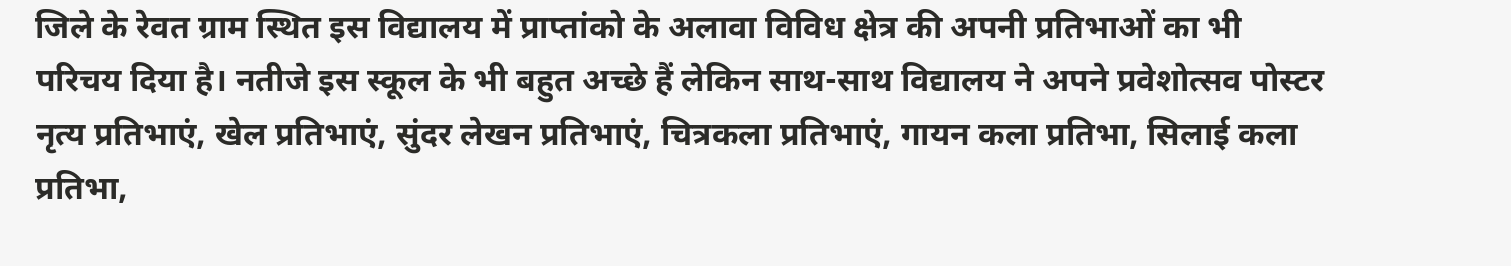जिले के रेवत ग्राम स्थित इस विद्यालय में प्राप्तांको के अलावा विविध क्षेत्र की अपनी प्रतिभाओं का भी परिचय दिया है। नतीजे इस स्कूल के भी बहुत अच्छे हैं लेकिन साथ-साथ विद्यालय ने अपने प्रवेशोत्सव पोस्टर नृत्य प्रतिभाएं, खेल प्रतिभाएं, सुंदर लेखन प्रतिभाएं, चित्रकला प्रतिभाएं, गायन कला प्रतिभा, सिलाई कला प्रतिभा,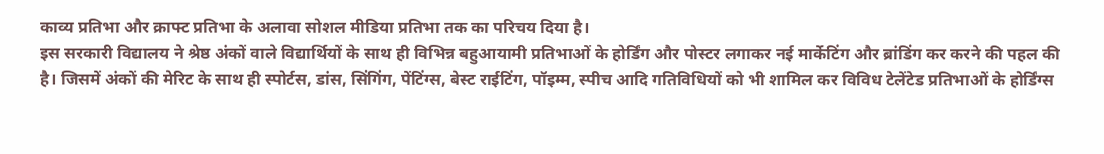काव्य प्रतिभा और क्राफ्ट प्रतिभा के अलावा सोशल मीडिया प्रतिभा तक का परिचय दिया है।
इस सरकारी विद्यालय ने श्रेष्ठ अंकों वाले विद्यार्थियों के साथ ही विभिन्न बहुआयामी प्रतिभाओं के होर्डिंग और पोस्टर लगाकर नई मार्केटिंग और ब्रांडिंग कर करने की पहल की है। जिसमें अंकों की मेरिट के साथ ही स्पोर्टस, डांस, सिंगिंग, पेंटिंग्स, बेस्ट राईटिंग, पॉइम्म, स्पीच आदि गतिविधियों को भी शामिल कर विविध टेलेंटेड प्रतिभाओं के होर्डिंग्स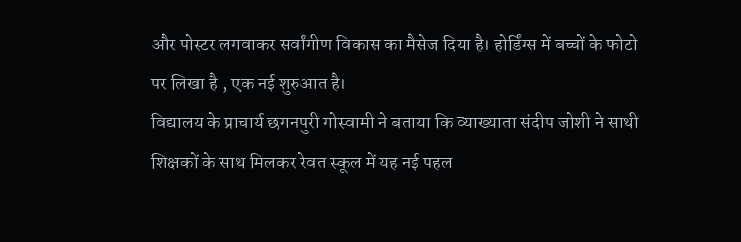और पोस्टर लगवाकर सर्वांगीण विकास का मैसेज दिया है। होर्डिंग्स में बच्चों के फोटो पर लिखा है , एक नई शुरुआत है।
विद्यालय के प्राचार्य छगनपुरी गोस्वामी ने बताया कि व्याख्याता संदीप जोशी ने साथी शिक्षकों के साथ मिलकर रेवत स्कूल में यह नई पहल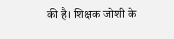की है। शिक्षक जोशी के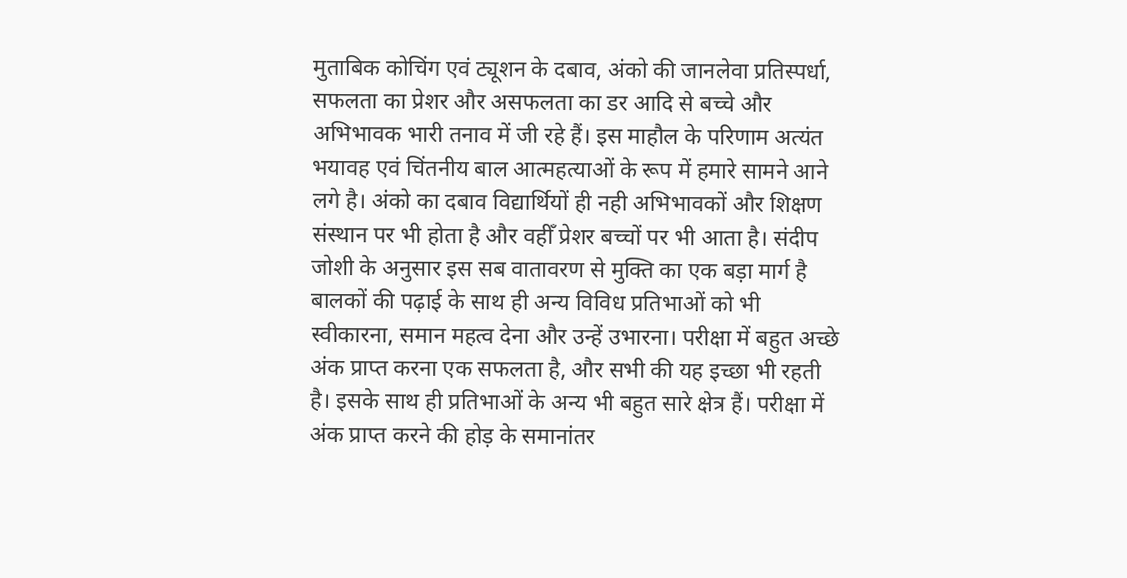मुताबिक कोचिंग एवं ट्यूशन के दबाव, अंको की जानलेवा प्रतिस्पर्धा, सफलता का प्रेशर और असफलता का डर आदि से बच्चे और अभिभावक भारी तनाव में जी रहे हैं। इस माहौल के परिणाम अत्यंत भयावह एवं चिंतनीय बाल आत्महत्याओं के रूप में हमारे सामने आने लगे है। अंको का दबाव विद्यार्थियों ही नही अभिभावकों और शिक्षण संस्थान पर भी होता है और वहीँ प्रेशर बच्चों पर भी आता है। संदीप जोशी के अनुसार इस सब वातावरण से मुक्ति का एक बड़ा मार्ग है बालकों की पढ़ाई के साथ ही अन्य विविध प्रतिभाओं को भी स्वीकारना, समान महत्व देना और उन्हें उभारना। परीक्षा में बहुत अच्छे अंक प्राप्त करना एक सफलता है, और सभी की यह इच्छा भी रहती है। इसके साथ ही प्रतिभाओं के अन्य भी बहुत सारे क्षेत्र हैं। परीक्षा में अंक प्राप्त करने की होड़ के समानांतर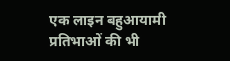एक लाइन बहुआयामी प्रतिभाओं की भी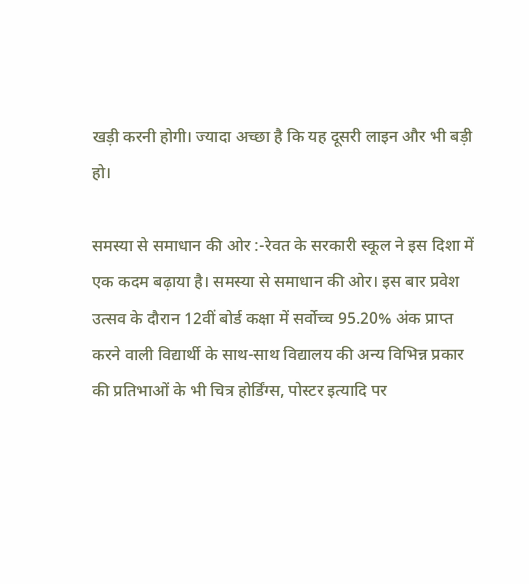खड़ी करनी होगी। ज्यादा अच्छा है कि यह दूसरी लाइन और भी बड़ी हो।

समस्या से समाधान की ओर :-रेवत के सरकारी स्कूल ने इस दिशा में एक कदम बढ़ाया है। समस्या से समाधान की ओर। इस बार प्रवेश उत्सव के दौरान 12वीं बोर्ड कक्षा में सर्वोच्च 95.20% अंक प्राप्त करने वाली विद्यार्थी के साथ-साथ विद्यालय की अन्य विभिन्न प्रकार की प्रतिभाओं के भी चित्र होर्डिंग्स, पोस्टर इत्यादि पर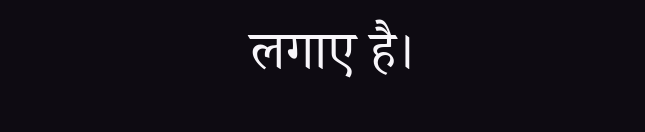लगाए है।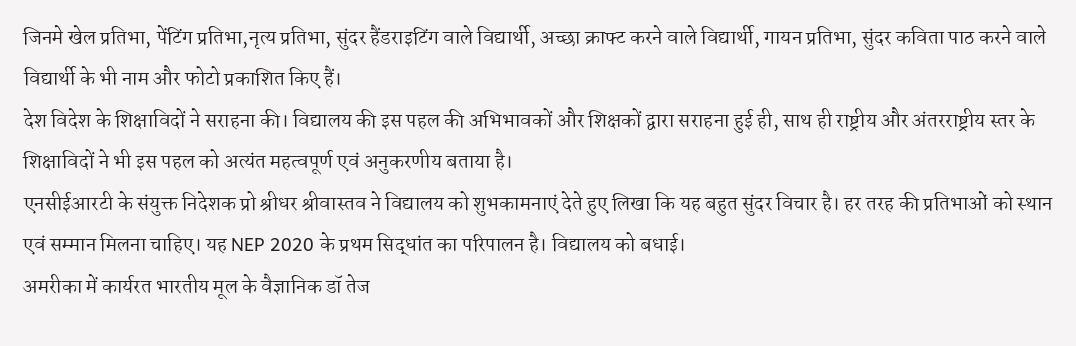जिनमे खेल प्रतिभा, पेंटिंग प्रतिभा,नृत्य प्रतिभा, सुंदर हैंडराइटिंग वाले विद्यार्थी, अच्छा क्राफ्ट करने वाले विद्यार्थी, गायन प्रतिभा, सुंदर कविता पाठ करने वाले विद्यार्थी के भी नाम और फोटो प्रकाशित किए हैं।
देश विदेश के शिक्षाविदों ने सराहना की। विद्यालय की इस पहल की अभिभावकों और शिक्षकों द्वारा सराहना हुई ही, साथ ही राष्ट्रीय और अंतरराष्ट्रीय स्तर के शिक्षाविदों ने भी इस पहल को अत्यंत महत्वपूर्ण एवं अनुकरणीय बताया है।
एनसीईआरटी के संयुक्त निदेशक प्रो श्रीधर श्रीवास्तव ने विद्यालय को शुभकामनाएं देते हुए लिखा कि यह बहुत सुंदर विचार है। हर तरह की प्रतिभाओं को स्थान एवं सम्मान मिलना चाहिए। यह NEP 2020 के प्रथम सिद्धांत का परिपालन है। विद्यालय को बधाई।
अमरीका में कार्यरत भारतीय मूल के वैज्ञानिक डॉ तेज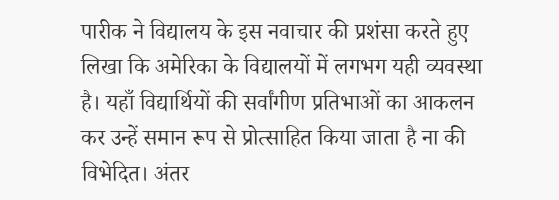पारीक ने विद्यालय के इस नवाचार की प्रशंसा करते हुए लिखा कि अमेरिका के विद्यालयों में लगभग यही व्यवस्था है। यहाँ विद्यार्थियों की सर्वांगीण प्रतिभाओं का आकलन कर उन्हें समान रूप से प्रोत्साहित किया जाता है ना की विभेदित। अंतर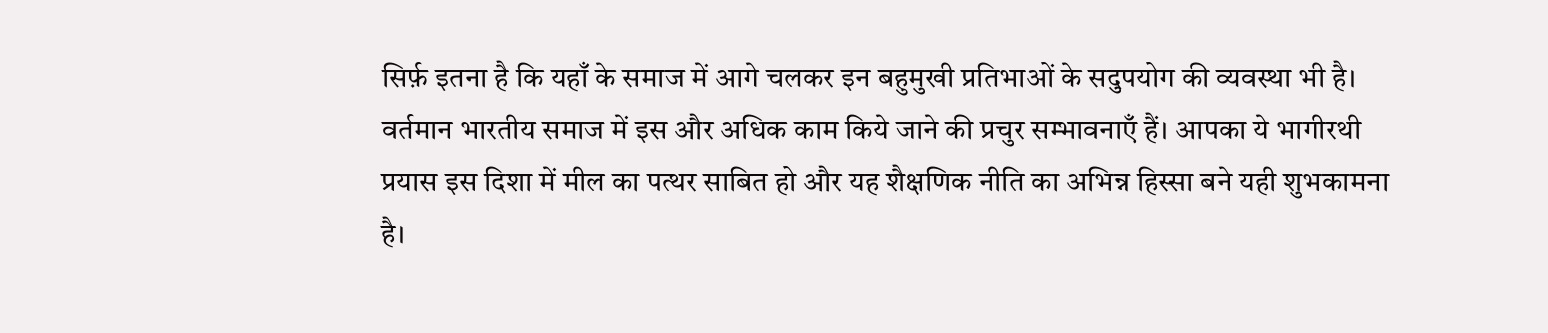सिर्फ़ इतना है कि यहाँ के समाज में आगे चलकर इन बहुमुखी प्रतिभाओं के सदुपयोग की व्यवस्था भी है। वर्तमान भारतीय समाज में इस और अधिक काम किये जाने की प्रचुर सम्भावनाएँ हैं। आपका ये भागीरथी प्रयास इस दिशा में मील का पत्थर साबित हो और यह शैक्षणिक नीति का अभिन्न हिस्सा बने यही शुभकामना है।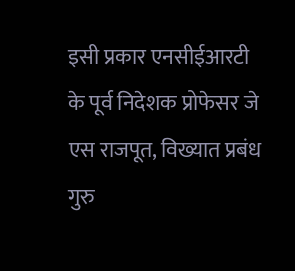इसी प्रकार एनसीईआरटी के पूर्व निदेशक प्रोफेसर जे एस राजपूत, विख्यात प्रबंध गुरु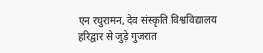एन रघुरामन, देव संस्कृति विश्वविद्यालय हरिद्वार से जुड़े गुजरात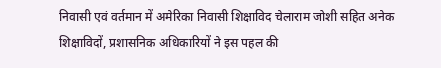निवासी एवं वर्तमान में अमेरिका निवासी शिक्षाविद चेलाराम जोशी सहित अनेक शिक्षाविदों, प्रशासनिक अधिकारियों ने इस पहल की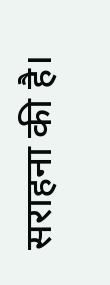सराहना की है।